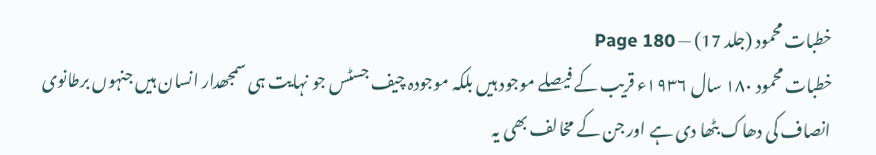خطبات محمود (جلد 17) — Page 180
خطبات محمود ۱۸۰ سال ۱۹۳۶ء قریب کے فیصلے موجود ہیں بلکہ موجودہ چیف جسٹس جو نہایت ہی سمجھدار انسان ہیں جنہوں برطانوی انصاف کی دھاک بٹھا دی ہے اور جن کے مخالف بھی یہ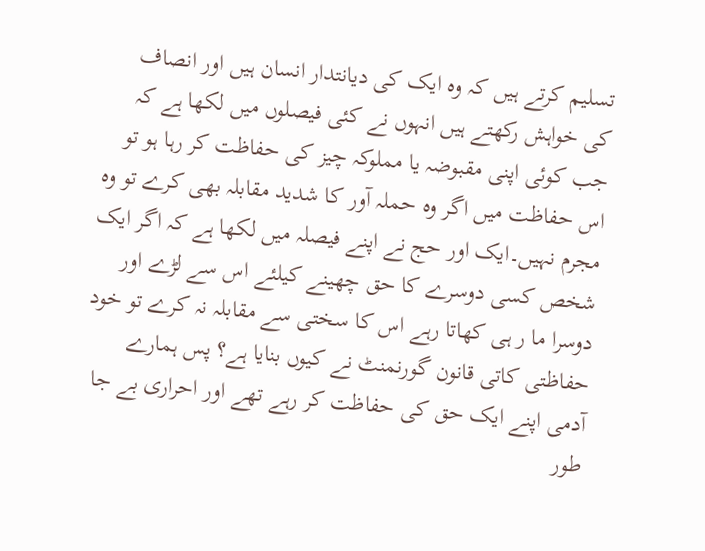تسلیم کرتے ہیں کہ وہ ایک کی دیانتدار انسان ہیں اور انصاف کی خواہش رکھتے ہیں انہوں نے کئی فیصلوں میں لکھا ہے کہ جب کوئی اپنی مقبوضہ یا مملوکہ چیز کی حفاظت کر رہا ہو تو اس حفاظت میں اگر وہ حملہ آور کا شدید مقابلہ بھی کرے تو وہ مجرم نہیں۔ایک اور حج نے اپنے فیصلہ میں لکھا ہے کہ اگر ایک شخص کسی دوسرے کا حق چھینے کیلئے اس سے لڑے اور دوسرا ما ر ہی کھاتا رہے اس کا سختی سے مقابلہ نہ کرے تو خود حفاظتی کاتی قانون گورنمنٹ نے کیوں بنایا ہے؟ پس ہمارے آدمی اپنے ایک حق کی حفاظت کر رہے تھے اور احراری بے جا طور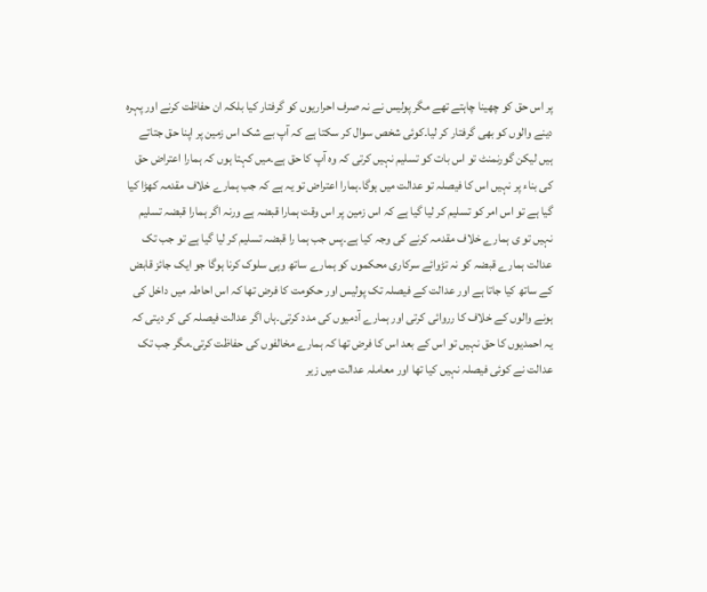پر اس حق کو چھینا چاہتے تھے مگر پولیس نے نہ صرف احراریوں کو گرفتار کیا بلکہ ان حفاظت کرنے اور پہرہ دینے والوں کو بھی گرفتار کر لیا۔کوئی شخص سوال کر سکتا ہے کہ آپ بے شک اس زمین پر اپنا حق جتاتے ہیں لیکن گورنمنٹ تو اس بات کو تسلیم نہیں کرتی کہ وہ آپ کا حق ہے۔میں کہتا ہوں کہ ہمارا اعتراض حق کی بناء پر نہیں اس کا فیصلہ تو عدالت میں ہوگا۔ہمارا اعتراض تو یہ ہے کہ جب ہمارے خلاف مقدمہ کھڑا کیا گیا ہے تو اس امر کو تسلیم کر لیا گیا ہے کہ اس زمین پر اس وقت ہمارا قبضہ ہے ورنہ اگر ہمارا قبضہ تسلیم نہیں تو ی ہمارے خلاف مقدمہ کرنے کی وجہ کیا ہے۔پس جب ہما را قبضہ تسلیم کر لیا گیا ہے تو جب تک عدالت ہمارے قبضہ کو نہ تڑوائے سرکاری محکموں کو ہمارے ساتھ وہی سلوک کرنا ہوگا جو ایک جائز قابض کے ساتھ کیا جاتا ہے اور عدالت کے فیصلہ تک پولیس اور حکومت کا فرض تھا کہ اس احاطہ میں داخل کی ہونے والوں کے خلاف کا رروائی کرتی اور ہمارے آدمیوں کی مدد کرتی۔ہاں اگر عدالت فیصلہ کی کر دیتی کہ یہ احمدیوں کا حق نہیں تو اس کے بعد اس کا فرض تھا کہ ہمارے مخالفوں کی حفاظت کرتی۔مگر جب تک عدالت نے کوئی فیصلہ نہیں کیا تھا اور معاملہ عدالت میں زیر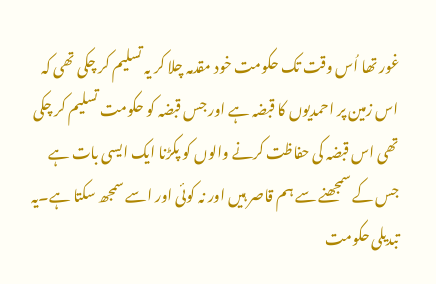غور تھا اُس وقت تک حکومت خود مقدمہ چلا کر یہ تسلیم کر چکی تھی کہ اس زمین پر احمدیوں کا قبضہ ہے اور جس قبضہ کو حکومت تسلیم کر چکی تھی اس قبضہ کی حفاظت کرنے والوں کو پکڑنا ایک ایسی بات ہے جس کے سمجھنے سے ہم قاصر ہیں اور نہ کوئی اور اسے سمجھ سکتا ہے۔یہ تبدیلی حکومت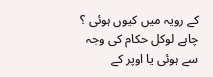کے رویہ میں کیوں ہوئی ؟ چاہے لوکل حکام کی وجہ سے ہوئی یا اوپر کے